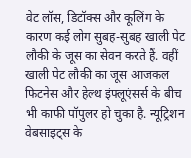वेट लॉस, डिटॉक्स और कूलिंग के कारण कई लोग सुबह-सुबह खाली पेट लौकी के जूस का सेवन करते हैं. वहीं खाली पेट लौकी का जूस आजकल फिटनेस और हेल्थ इंफ्लूएंसर्स के बीच भी काफी पॉपुलर हो चुका है. न्यूट्रिशन वेबसाइट्स के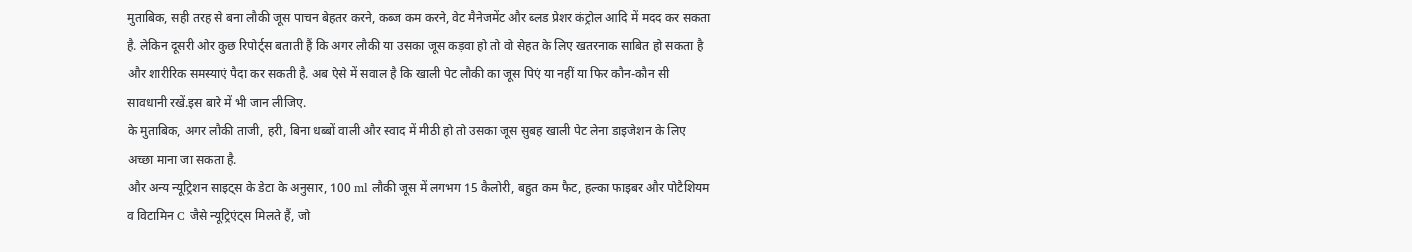मुताबिक, सही तरह से बना लौकी जूस पाचन बेहतर करने, कब्ज कम करने, वेट मैनेजमेंट और ब्लड प्रेशर कंट्रोल आदि में मदद कर सकता है. लेकिन दूसरी ओर कुछ रिपोर्ट्स बताती हैं कि अगर लौकी या उसका जूस कड़वा हो तो वो सेहत के लिए खतरनाक साबित हो सकता है और शारीरिक समस्याएं पैदा कर सकती है. अब ऐसे में सवाल है कि खाली पेट लौकी का जूस पिएं या नहीं या फिर कौन-कौन सी सावधानी रखें.इस बारे में भी जान लीजिए.
के मुताबिक, अगर लौकी ताजी, हरी, बिना धब्बों वाली और स्वाद में मीठी हो तो उसका जूस सुबह खाली पेट लेना डाइजेशन के लिए अच्छा माना जा सकता है.
और अन्य न्यूट्रिशन साइट्स के डेटा के अनुसार, 100 ml लौकी जूस में लगभग 15 कैलोरी, बहुत कम फैट, हल्का फाइबर और पोटैशियम व विटामिन C जैसे न्यूट्रिएंट्स मिलते हैं, जो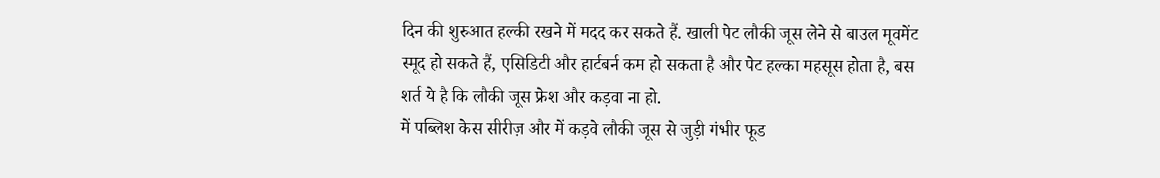दिन की शुरुआत हल्की रखने में मदद कर सकते हैं. खाली पेट लौकी जूस लेने से बाउल मूवमेंट स्मूद हो सकते हैं, एसिडिटी और हार्टबर्न कम हो सकता है और पेट हल्का महसूस होता है, बस शर्त ये है कि लौकी जूस फ्रेश और कड़वा ना हो.
में पब्लिश केस सीरीज़ और में कड़वे लौकी जूस से जुड़ी गंभीर फूड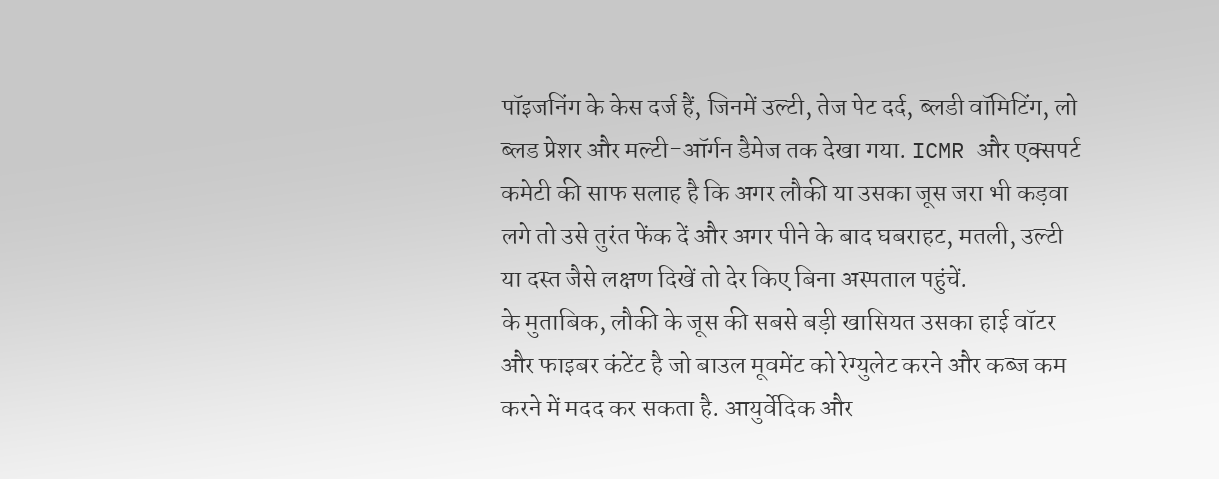पॉइजनिंग के केस दर्ज हैं, जिनमें उल्टी, तेज पेट दर्द, ब्लडी वॉमिटिंग, लो ब्लड प्रेशर और मल्टी-ऑर्गन डैमेज तक देखा गया. ICMR और एक्सपर्ट कमेटी की साफ सलाह है कि अगर लौकी या उसका जूस जरा भी कड़वा लगे तो उसे तुरंत फेंक दें और अगर पीने के बाद घबराहट, मतली, उल्टी या दस्त जैसे लक्षण दिखें तो देर किए बिना अस्पताल पहुंचें.
के मुताबिक, लौकी के जूस की सबसे बड़ी खासियत उसका हाई वॉटर और फाइबर कंटेंट है जो बाउल मूवमेंट को रेग्युलेट करने और कब्ज कम करने में मदद कर सकता है. आयुर्वेदिक और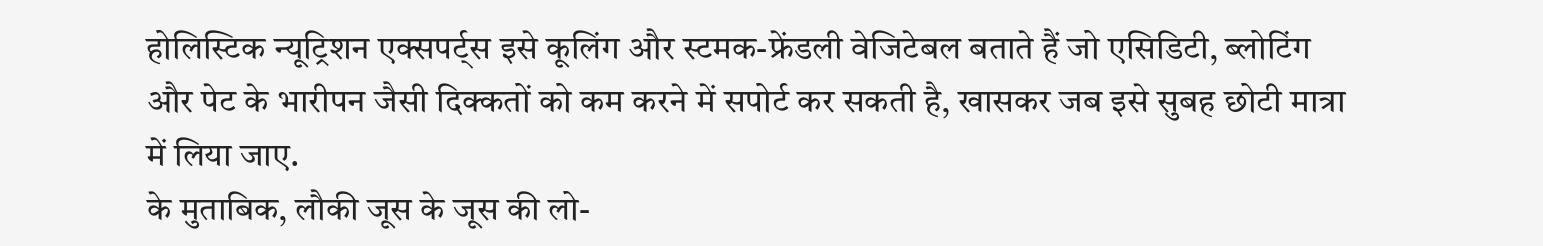होलिस्टिक न्यूट्रिशन एक्सपर्ट्स इसे कूलिंग और स्टमक-फ्रेंडली वेजिटेबल बताते हैं जो एसिडिटी, ब्लोटिंग और पेट के भारीपन जैसी दिक्कतों को कम करने में सपोर्ट कर सकती है, खासकर जब इसे सुबह छोटी मात्रा में लिया जाए.
के मुताबिक, लौकी जूस के जूस की लो-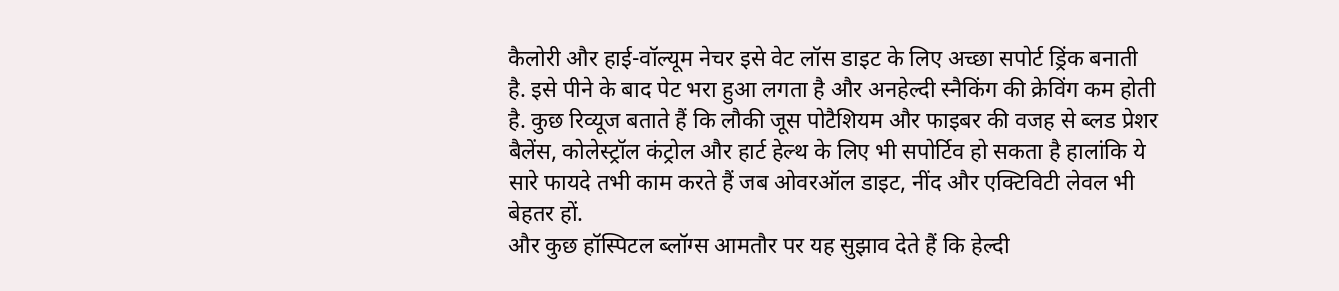कैलोरी और हाई-वॉल्यूम नेचर इसे वेट लॉस डाइट के लिए अच्छा सपोर्ट ड्रिंक बनाती है. इसे पीने के बाद पेट भरा हुआ लगता है और अनहेल्दी स्नैकिंग की क्रेविंग कम होती है. कुछ रिव्यूज बताते हैं कि लौकी जूस पोटैशियम और फाइबर की वजह से ब्लड प्रेशर बैलेंस, कोलेस्ट्रॉल कंट्रोल और हार्ट हेल्थ के लिए भी सपोर्टिव हो सकता है हालांकि ये सारे फायदे तभी काम करते हैं जब ओवरऑल डाइट, नींद और एक्टिविटी लेवल भी बेहतर हों.
और कुछ हॉस्पिटल ब्लॉग्स आमतौर पर यह सुझाव देते हैं कि हेल्दी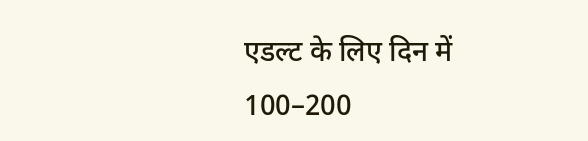एडल्ट के लिए दिन में 100–200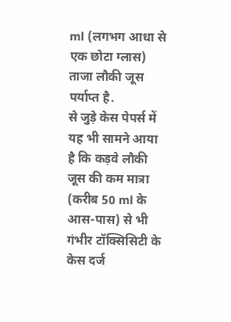ml (लगभग आधा से एक छोटा ग्लास) ताजा लौकी जूस पर्याप्त है.
से जुड़े केस पेपर्स में यह भी सामने आया है कि कड़वे लौकी जूस की कम मात्रा (करीब 50 ml के आस-पास) से भी गंभीर टॉक्सिसिटी के केस दर्ज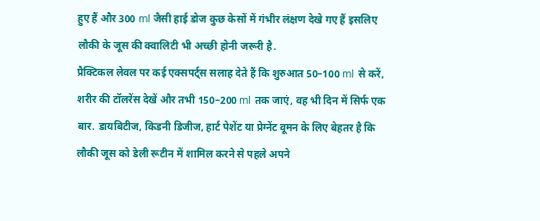हुए हैं और 300 ml जैसी हाई डोज कुछ केसों में गंभीर लंक्षण देखे गए हैं इसलिए लौकी के जूस की क्वालिटी भी अच्छी होनी जरूरी है.
प्रैक्टिकल लेवल पर कई एक्सपर्ट्स सलाह देते हैं कि शुरुआत 50–100 ml से करें, शरीर की टॉलरेंस देखें और तभी 150–200 ml तक जाएं, वह भी दिन में सिर्फ एक बार. डायबिटीज, किडनी डिजीज, हार्ट पेशेंट या प्रेग्नेंट वूमन के लिए बेहतर है कि लौकी जूस को डेली रूटीन में शामिल करने से पहले अपने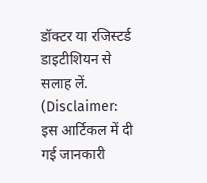डॉक्टर या रजिस्टर्ड डाइटीशियन से सलाह लें.
(Disclaimer: इस आर्टिकल में दी गई जानकारी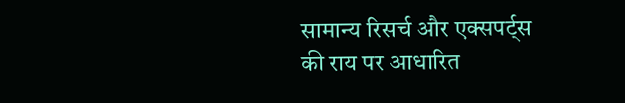सामान्य रिसर्च और एक्सपर्ट्स की राय पर आधारित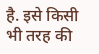है. इसे किसी भी तरह की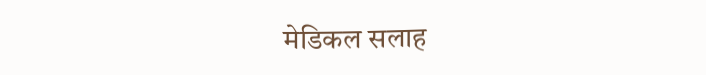मेडिकल सलाह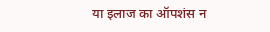या इलाज का ऑपशंस न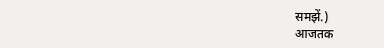समझें.)
आजतक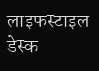लाइफस्टाइल डेस्क